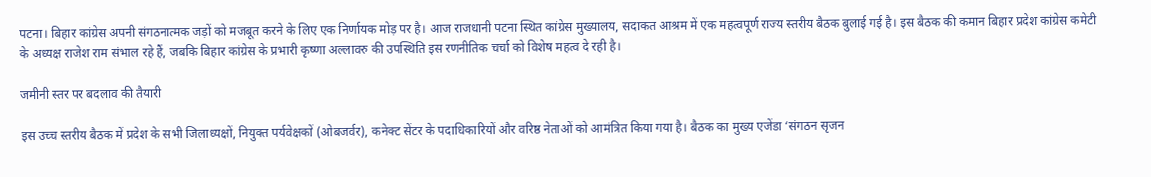पटना। बिहार कांग्रेस अपनी संगठनात्मक जड़ों को मजबूत करने के लिए एक निर्णायक मोड़ पर है। आज राजधानी पटना स्थित कांग्रेस मुख्यालय, सदाकत आश्रम में एक महत्वपूर्ण राज्य स्तरीय बैठक बुलाई गई है। इस बैठक की कमान बिहार प्रदेश कांग्रेस कमेटी के अध्यक्ष राजेश राम संभाल रहे हैं, जबकि बिहार कांग्रेस के प्रभारी कृष्णा अल्लावरु की उपस्थिति इस रणनीतिक चर्चा को विशेष महत्व दे रही है।

जमीनी स्तर पर बदलाव की तैयारी

इस उच्च स्तरीय बैठक में प्रदेश के सभी जिलाध्यक्षों, नियुक्त पर्यवेक्षकों (ओबजर्वर), कनेक्ट सेंटर के पदाधिकारियों और वरिष्ठ नेताओं को आमंत्रित किया गया है। बैठक का मुख्य एजेंडा ‘संगठन सृजन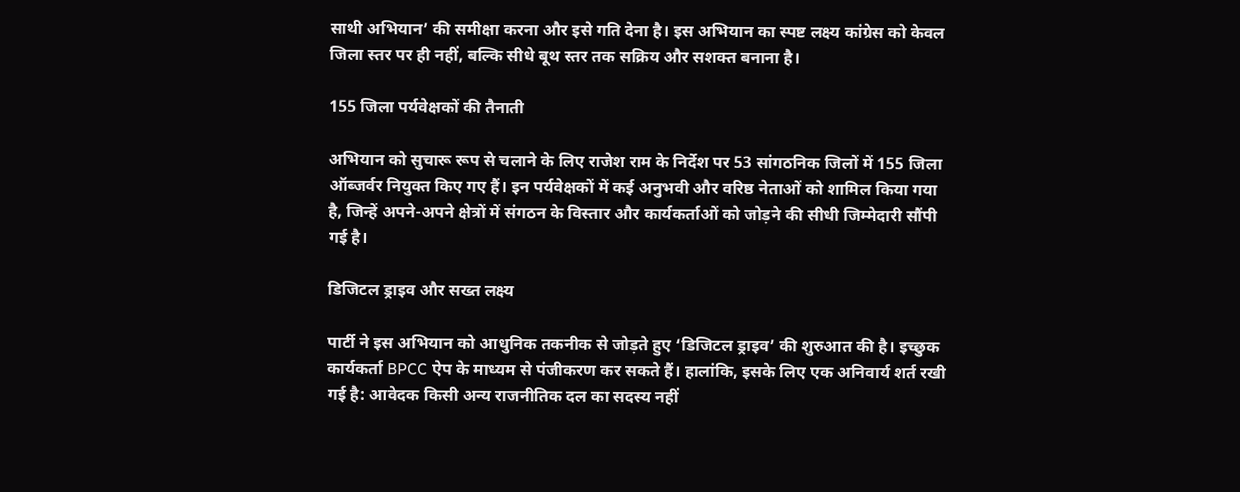साथी अभियान’ की समीक्षा करना और इसे गति देना है। इस अभियान का स्पष्ट लक्ष्य कांग्रेस को केवल जिला स्तर पर ही नहीं, बल्कि सीधे बूथ स्तर तक सक्रिय और सशक्त बनाना है।

155 जिला पर्यवेक्षकों की तैनाती

अभियान को सुचारू रूप से चलाने के लिए राजेश राम के निर्देश पर 53 सांगठनिक जिलों में 155 जिला ऑब्जर्वर नियुक्त किए गए हैं। इन पर्यवेक्षकों में कई अनुभवी और वरिष्ठ नेताओं को शामिल किया गया है, जिन्हें अपने-अपने क्षेत्रों में संगठन के विस्तार और कार्यकर्ताओं को जोड़ने की सीधी जिम्मेदारी सौंपी गई है।

डिजिटल ड्राइव और सख्त लक्ष्य

पार्टी ने इस अभियान को आधुनिक तकनीक से जोड़ते हुए ‘डिजिटल ड्राइव’ की शुरुआत की है। इच्छुक कार्यकर्ता BPCC ऐप के माध्यम से पंजीकरण कर सकते हैं। हालांकि, इसके लिए एक अनिवार्य शर्त रखी गई है: आवेदक किसी अन्य राजनीतिक दल का सदस्य नहीं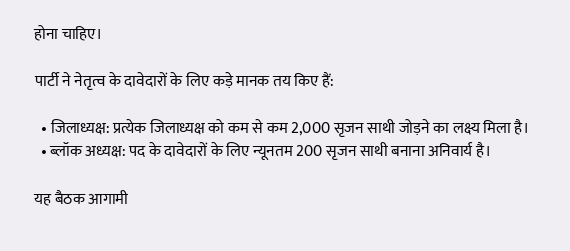होना चाहिए।

पार्टी ने नेतृत्व के दावेदारों के लिए कड़े मानक तय किए हैं:

  • जिलाध्यक्ष: प्रत्येक जिलाध्यक्ष को कम से कम 2,000 सृजन साथी जोड़ने का लक्ष्य मिला है।
  • ब्लॉक अध्यक्ष: पद के दावेदारों के लिए न्यूनतम 200 सृजन साथी बनाना अनिवार्य है।

यह बैठक आगामी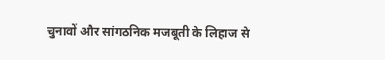चुनावों और सांगठनिक मजबूती के लिहाज से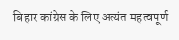बिहार कांग्रेस के लिए अत्यंत महत्वपूर्ण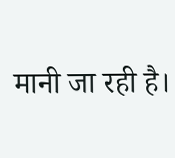मानी जा रही है।